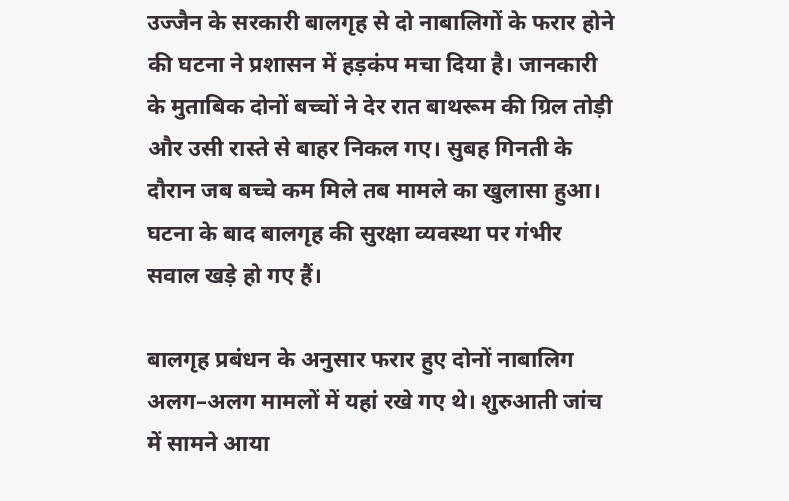उज्जैन के सरकारी बालगृह से दो नाबालिगों के फरार होने की घटना ने प्रशासन में हड़कंप मचा दिया है। जानकारी के मुताबिक दोनों बच्चों ने देर रात बाथरूम की ग्रिल तोड़ी और उसी रास्ते से बाहर निकल गए। सुबह गिनती के दौरान जब बच्चे कम मिले तब मामले का खुलासा हुआ। घटना के बाद बालगृह की सुरक्षा व्यवस्था पर गंभीर सवाल खड़े हो गए हैं।

बालगृह प्रबंधन के अनुसार फरार हुए दोनों नाबालिग अलग–अलग मामलों में यहां रखे गए थे। शुरुआती जांच में सामने आया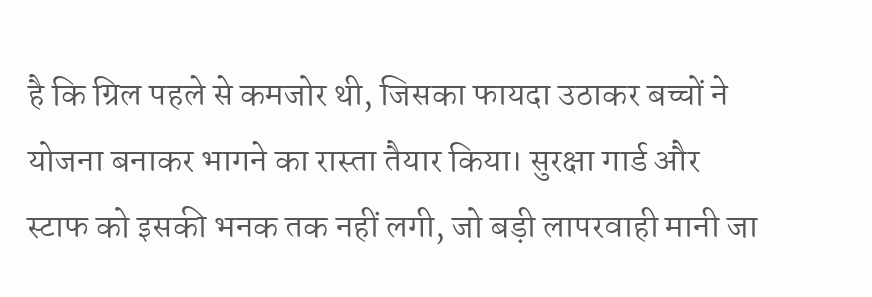है कि ग्रिल पहले से कमजोर थी, जिसका फायदा उठाकर बच्चों ने योजना बनाकर भागने का रास्ता तैयार किया। सुरक्षा गार्ड और स्टाफ को इसकी भनक तक नहीं लगी, जो बड़ी लापरवाही मानी जा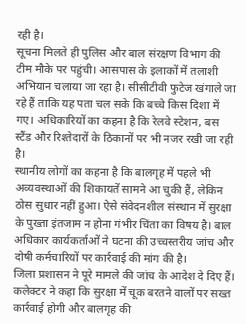रही है।
सूचना मिलते ही पुलिस और बाल संरक्षण विभाग की टीम मौके पर पहुंची। आसपास के इलाकों में तलाशी अभियान चलाया जा रहा है। सीसीटीवी फुटेज खंगाले जा रहे हैं ताकि यह पता चल सके कि बच्चे किस दिशा में गए। अधिकारियों का कहना है कि रेलवे स्टेशन, बस स्टैंड और रिश्तेदारों के ठिकानों पर भी नजर रखी जा रही है।
स्थानीय लोगों का कहना है कि बालगृह में पहले भी अव्यवस्थाओं की शिकायतें सामने आ चुकी हैं, लेकिन ठोस सुधार नहीं हुआ। ऐसे संवेदनशील संस्थान में सुरक्षा के पुख्ता इंतजाम न होना गंभीर चिंता का विषय है। बाल अधिकार कार्यकर्ताओं ने घटना की उच्चस्तरीय जांच और दोषी कर्मचारियों पर कार्रवाई की मांग की है।
जिला प्रशासन ने पूरे मामले की जांच के आदेश दे दिए हैं। कलेक्टर ने कहा कि सुरक्षा में चूक बरतने वालों पर सख्त कार्रवाई होगी और बालगृह की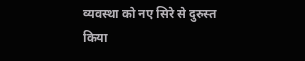व्यवस्था को नए सिरे से दुरुस्त किया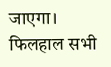जाएगा। फिलहाल सभी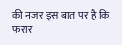की नजर इस बात पर है कि फरार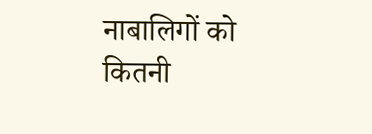नाबालिगों को कितनी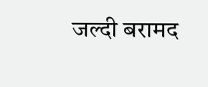जल्दी बरामद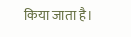किया जाता है।